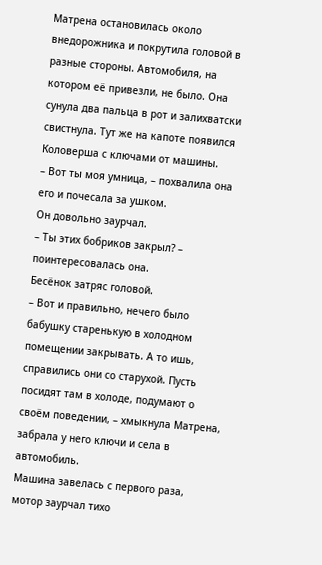Матрена остановилась около внедорожника и покрутила головой в разные стороны. Автомобиля, на котором её привезли, не было. Она сунула два пальца в рот и залихватски свистнула. Тут же на капоте появился Коловерша с ключами от машины.
– Вот ты моя умница, – похвалила она его и почесала за ушком.
Он довольно заурчал.
– Ты этих бобриков закрыл? – поинтересовалась она.
Бесёнок затряс головой.
– Вот и правильно, нечего было бабушку старенькую в холодном помещении закрывать. А то ишь, справились они со старухой. Пусть посидят там в холоде, подумают о своём поведении, – хмыкнула Матрена, забрала у него ключи и села в автомобиль.
Машина завелась с первого раза, мотор заурчал тихо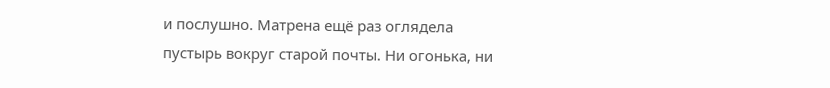и послушно. Матрена ещё раз оглядела пустырь вокруг старой почты. Ни огонька, ни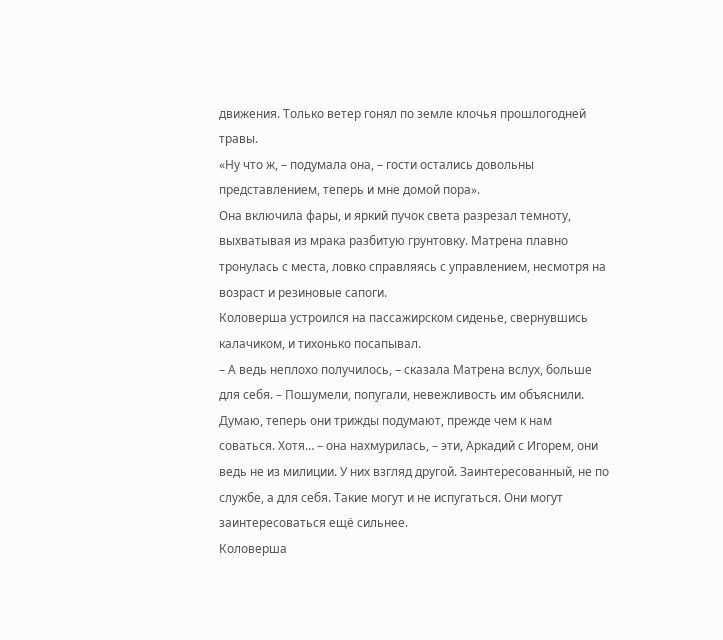движения. Только ветер гонял по земле клочья прошлогодней травы.
«Ну что ж, – подумала она, – гости остались довольны представлением, теперь и мне домой пора».
Она включила фары, и яркий пучок света разрезал темноту, выхватывая из мрака разбитую грунтовку. Матрена плавно тронулась с места, ловко справляясь с управлением, несмотря на возраст и резиновые сапоги.
Коловерша устроился на пассажирском сиденье, свернувшись калачиком, и тихонько посапывал.
– А ведь неплохо получилось, – сказала Матрена вслух, больше для себя. – Пошумели, попугали, невежливость им объяснили. Думаю, теперь они трижды подумают, прежде чем к нам соваться. Хотя… – она нахмурилась, – эти, Аркадий с Игорем, они ведь не из милиции. У них взгляд другой. Заинтересованный, не по службе, а для себя. Такие могут и не испугаться. Они могут заинтересоваться ещё сильнее.
Коловерша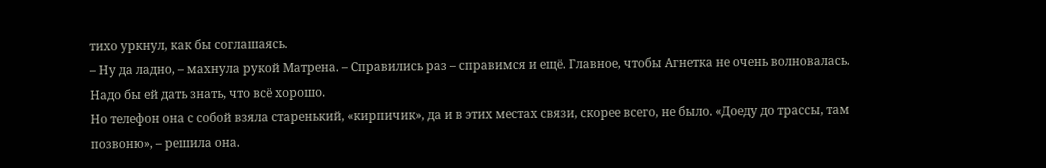тихо уркнул, как бы соглашаясь.
– Ну да ладно, – махнула рукой Матрена. – Справились раз – справимся и ещё. Главное, чтобы Агнетка не очень волновалась. Надо бы ей дать знать, что всё хорошо.
Но телефон она с собой взяла старенький, «кирпичик», да и в этих местах связи, скорее всего, не было. «Доеду до трассы, там позвоню», – решила она.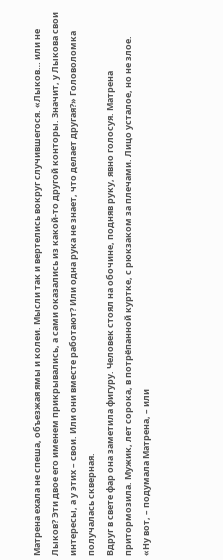Матрена ехала не спеша, объезжая ямы и колеи. Мысли так и вертелись вокруг случившегося. «Лыков… или не Лыков? Эти двое его именем прикрывались, а сами оказались из какой-то другой конторы. Значит, у Лыкова свои интересы, а у этих – свои. Или они вместе работают? Или одна рука не знает, что делает другая?» Головоломка получалась скверная.
Вдруг в свете фар она заметила фигуру. Человек стоял на обочине, подняв руку, явно голосуя. Матрена притормозила. Мужик, лет сорока, в потрёпанной куртке, с рюкзаком за плечами. Лицо усталое, но не злое.
«Ну вот, – подумала Матрена, – или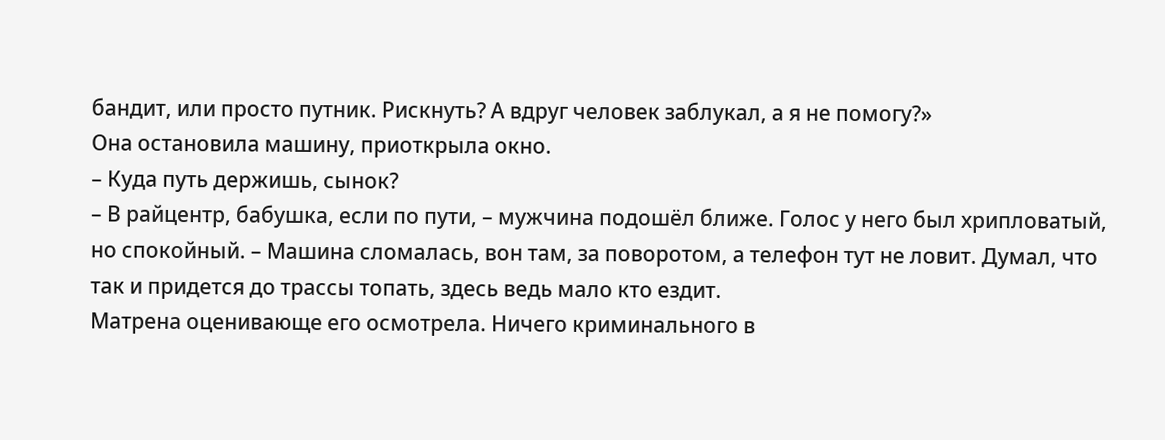бандит, или просто путник. Рискнуть? А вдруг человек заблукал, а я не помогу?»
Она остановила машину, приоткрыла окно.
– Куда путь держишь, сынок?
– В райцентр, бабушка, если по пути, – мужчина подошёл ближе. Голос у него был хрипловатый, но спокойный. – Машина сломалась, вон там, за поворотом, а телефон тут не ловит. Думал, что так и придется до трассы топать, здесь ведь мало кто ездит.
Матрена оценивающе его осмотрела. Ничего криминального в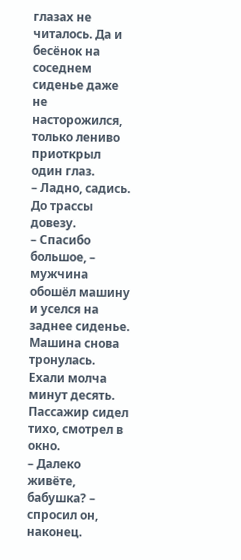глазах не читалось. Да и бесёнок на соседнем сиденье даже не насторожился, только лениво приоткрыл один глаз.
– Ладно, садись. До трассы довезу.
– Спасибо большое, – мужчина обошёл машину и уселся на заднее сиденье.
Машина снова тронулась. Ехали молча минут десять. Пассажир сидел тихо, смотрел в окно.
– Далеко живёте, бабушка? – спросил он, наконец.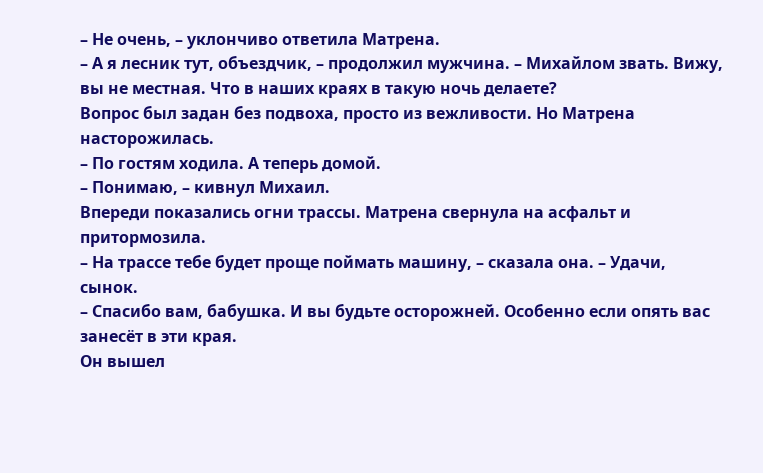– Не очень, – уклончиво ответила Матрена.
– А я лесник тут, объездчик, – продолжил мужчина. – Михайлом звать. Вижу, вы не местная. Что в наших краях в такую ночь делаете?
Вопрос был задан без подвоха, просто из вежливости. Но Матрена насторожилась.
– По гостям ходила. А теперь домой.
– Понимаю, – кивнул Михаил.
Впереди показались огни трассы. Матрена свернула на асфальт и притормозила.
– На трассе тебе будет проще поймать машину, – сказала она. – Удачи, сынок.
– Спасибо вам, бабушка. И вы будьте осторожней. Особенно если опять вас занесёт в эти края.
Он вышел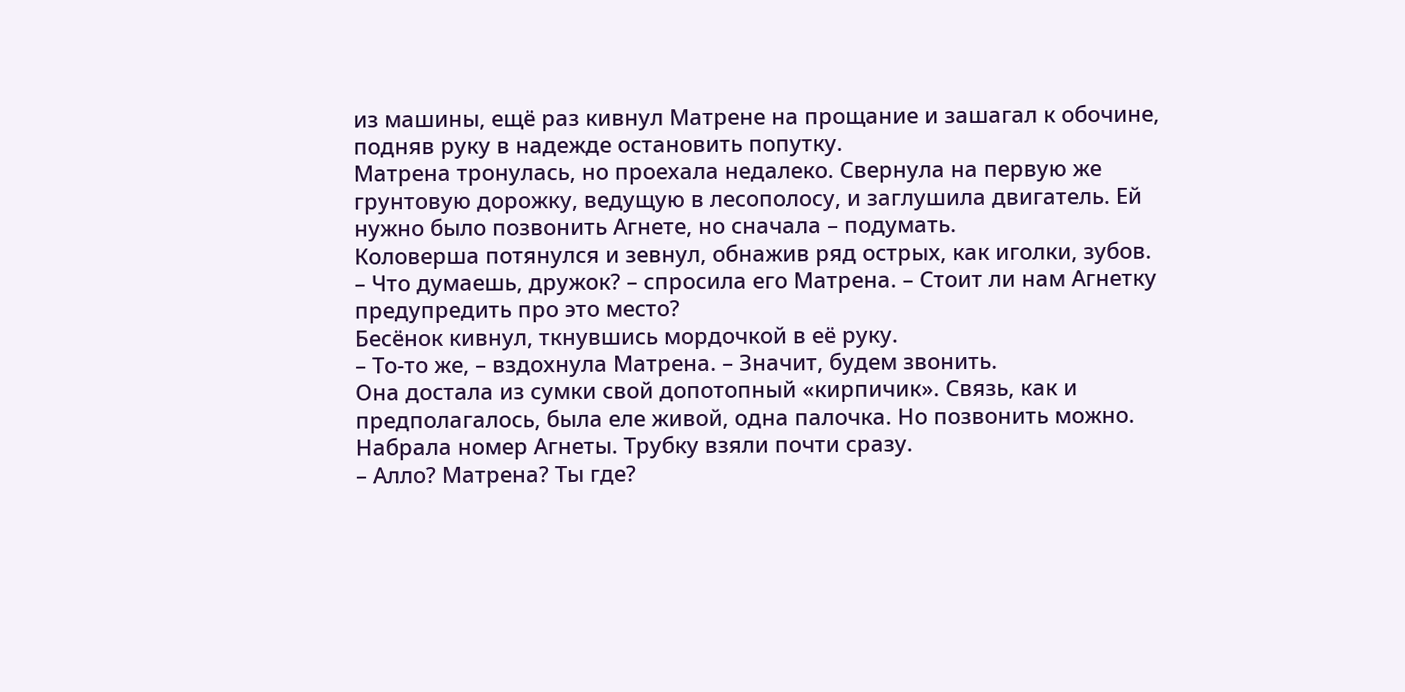из машины, ещё раз кивнул Матрене на прощание и зашагал к обочине, подняв руку в надежде остановить попутку.
Матрена тронулась, но проехала недалеко. Свернула на первую же грунтовую дорожку, ведущую в лесополосу, и заглушила двигатель. Ей нужно было позвонить Агнете, но сначала – подумать.
Коловерша потянулся и зевнул, обнажив ряд острых, как иголки, зубов.
– Что думаешь, дружок? – спросила его Матрена. – Стоит ли нам Агнетку предупредить про это место?
Бесёнок кивнул, ткнувшись мордочкой в её руку.
– То-то же, – вздохнула Матрена. – Значит, будем звонить.
Она достала из сумки свой допотопный «кирпичик». Связь, как и предполагалось, была еле живой, одна палочка. Но позвонить можно.
Набрала номер Агнеты. Трубку взяли почти сразу.
– Алло? Матрена? Ты где?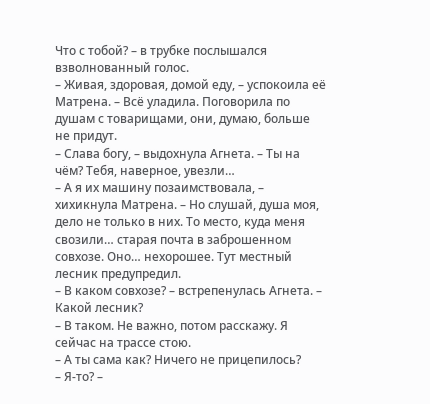Что с тобой? – в трубке послышался взволнованный голос.
– Живая, здоровая, домой еду, – успокоила её Матрена. – Всё уладила. Поговорила по душам с товарищами, они, думаю, больше не придут.
– Слава богу, – выдохнула Агнета. – Ты на чём? Тебя, наверное, увезли…
– А я их машину позаимствовала, – хихикнула Матрена. – Но слушай, душа моя, дело не только в них. То место, куда меня свозили… старая почта в заброшенном совхозе. Оно… нехорошее. Тут местный лесник предупредил.
– В каком совхозе? – встрепенулась Агнета. – Какой лесник?
– В таком. Не важно, потом расскажу. Я сейчас на трассе стою.
– А ты сама как? Ничего не прицепилось?
– Я-то? –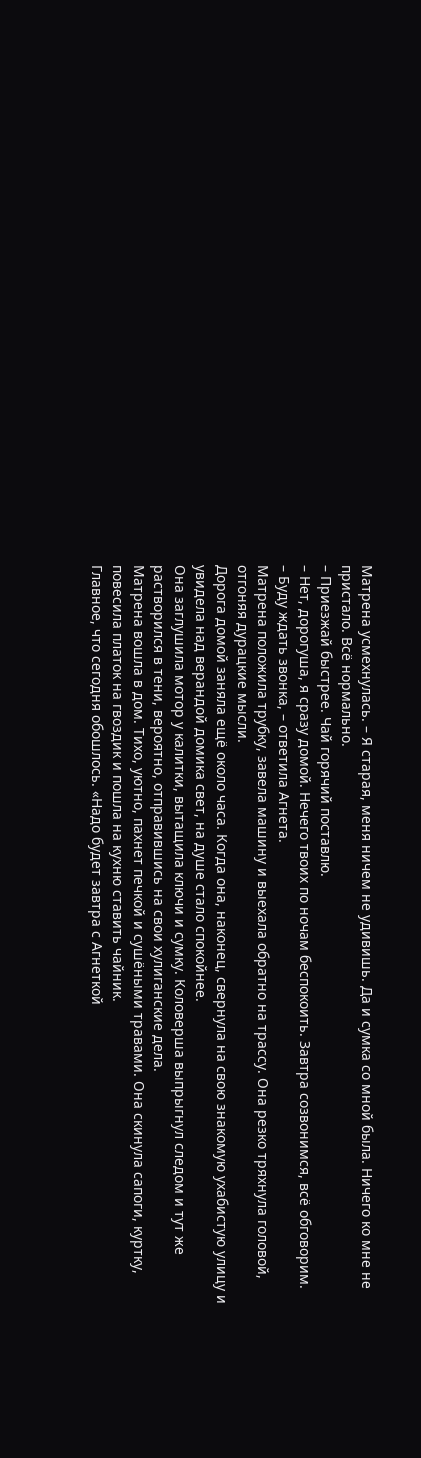Матрена усмехнулась. – Я старая, меня ничем не удивишь. Да и сумка со мной была. Ничего ко мне не пристало. Всё нормально.
– Приезжай быстрее. Чай горячий поставлю.
– Нет, дорогуша, я сразу домой. Нечего твоих по ночам беспокоить. Завтра созвонимся, всё обговорим.
– Буду ждать звонка, – ответила Агнета.
Матрена положила трубку, завела машину и выехала обратно на трассу. Она резко тряхнула головой, отгоняя дурацкие мысли.
Дорога домой заняла ещё около часа. Когда она, наконец, свернула на свою знакомую ухабистую улицу и увидела над верандой домика свет, на душе стало спокойнее.
Она заглушила мотор у калитки, вытащила ключи и сумку. Коловерша выпрыгнул следом и тут же растворился в тени, вероятно, отправившись на свои хулиганские дела.
Матрена вошла в дом. Тихо, уютно, пахнет печкой и сушёными травами. Она скинула сапоги, куртку, повесила платок на гвоздик и пошла на кухню ставить чайник.
Главное, что сегодня обошлось. «Надо будет завтра с Агнеткой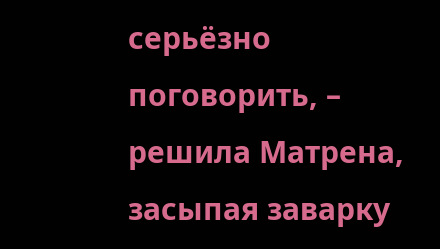серьёзно поговорить, – решила Матрена, засыпая заварку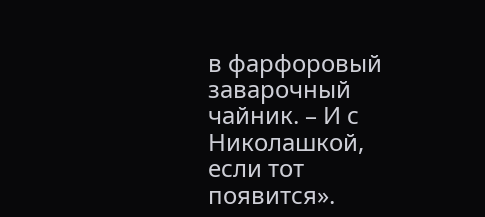в фарфоровый заварочный чайник. – И с Николашкой, если тот появится».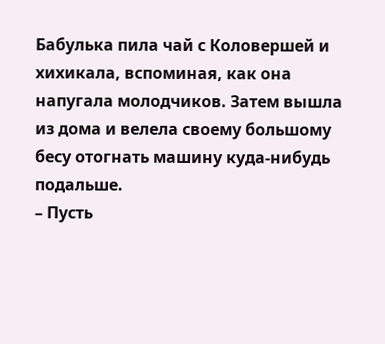Бабулька пила чай с Коловершей и хихикала, вспоминая, как она напугала молодчиков. Затем вышла из дома и велела своему большому бесу отогнать машину куда-нибудь подальше.
– Пусть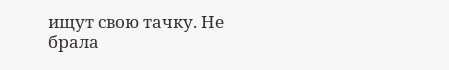ищут свою тачку. Не брала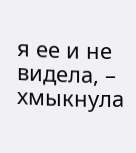я ее и не видела, – хмыкнула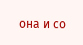она и со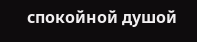спокойной душой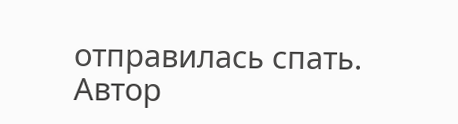отправилась спать.
Автор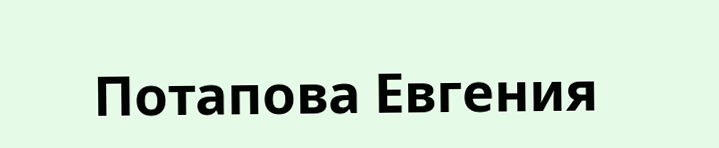Потапова Евгения